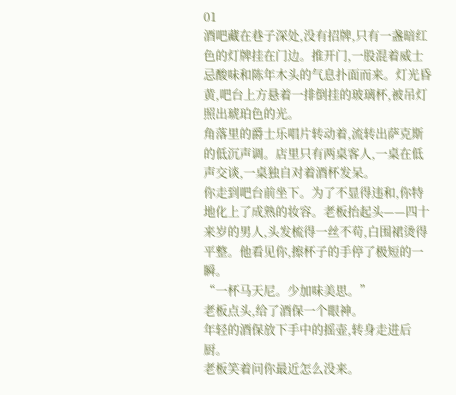01
酒吧藏在巷子深处,没有招牌,只有一盏暗红色的灯牌挂在门边。推开门,一股混着威士忌酸味和陈年木头的气息扑面而来。灯光昏黄,吧台上方悬着一排倒挂的玻璃杯,被吊灯照出琥珀色的光。
角落里的爵士乐唱片转动着,流转出萨克斯的低沉声调。店里只有两桌客人,一桌在低声交谈,一桌独自对着酒杯发呆。
你走到吧台前坐下。为了不显得违和,你特地化上了成熟的妆容。老板抬起头——四十来岁的男人,头发梳得一丝不苟,白围裙烫得平整。他看见你,擦杯子的手停了极短的一瞬。
“一杯马天尼。少加味美思。”
老板点头,给了酒保一个眼神。
年轻的酒保放下手中的摇壶,转身走进后厨。
老板笑着问你最近怎么没来。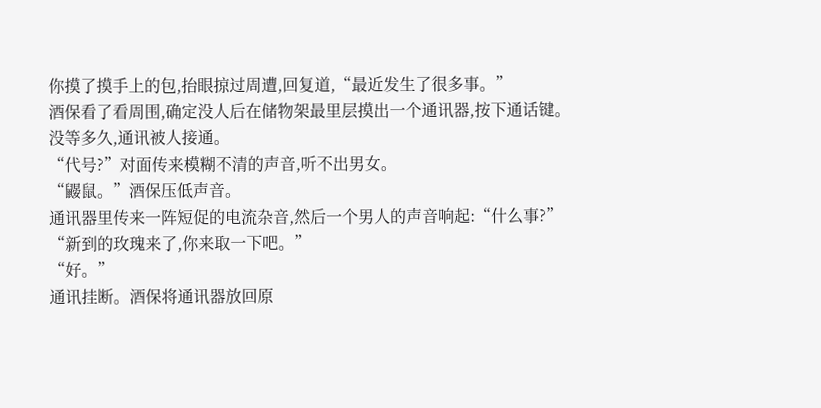你摸了摸手上的包,抬眼掠过周遭,回复道,“最近发生了很多事。”
酒保看了看周围,确定没人后在储物架最里层摸出一个通讯器,按下通话键。
没等多久,通讯被人接通。
“代号?”对面传来模糊不清的声音,听不出男女。
“鼹鼠。”酒保压低声音。
通讯器里传来一阵短促的电流杂音,然后一个男人的声音响起:“什么事?”
“新到的玫瑰来了,你来取一下吧。”
“好。”
通讯挂断。酒保将通讯器放回原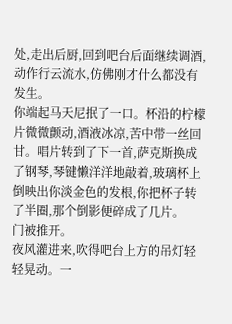处,走出后厨,回到吧台后面继续调酒,动作行云流水,仿佛刚才什么都没有发生。
你端起马天尼抿了一口。杯沿的柠檬片微微颤动,酒液冰凉,苦中带一丝回甘。唱片转到了下一首,萨克斯换成了钢琴,琴键懒洋洋地敲着,玻璃杯上倒映出你淡金色的发根,你把杯子转了半圈,那个倒影便碎成了几片。
门被推开。
夜风灌进来,吹得吧台上方的吊灯轻轻晃动。一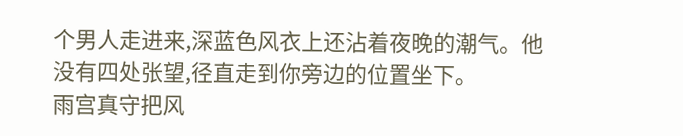个男人走进来,深蓝色风衣上还沾着夜晚的潮气。他没有四处张望,径直走到你旁边的位置坐下。
雨宫真守把风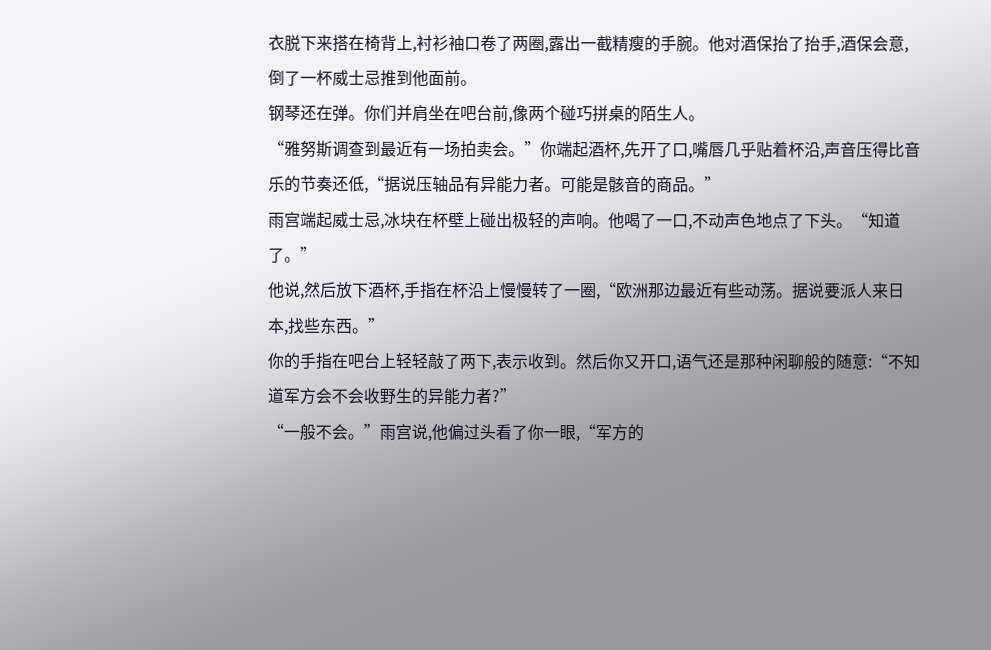衣脱下来搭在椅背上,衬衫袖口卷了两圈,露出一截精瘦的手腕。他对酒保抬了抬手,酒保会意,倒了一杯威士忌推到他面前。
钢琴还在弹。你们并肩坐在吧台前,像两个碰巧拼桌的陌生人。
“雅努斯调查到最近有一场拍卖会。”你端起酒杯,先开了口,嘴唇几乎贴着杯沿,声音压得比音乐的节奏还低,“据说压轴品有异能力者。可能是骸音的商品。”
雨宫端起威士忌,冰块在杯壁上碰出极轻的声响。他喝了一口,不动声色地点了下头。“知道了。”
他说,然后放下酒杯,手指在杯沿上慢慢转了一圈,“欧洲那边最近有些动荡。据说要派人来日本,找些东西。”
你的手指在吧台上轻轻敲了两下,表示收到。然后你又开口,语气还是那种闲聊般的随意:“不知道军方会不会收野生的异能力者?”
“一般不会。”雨宫说,他偏过头看了你一眼,“军方的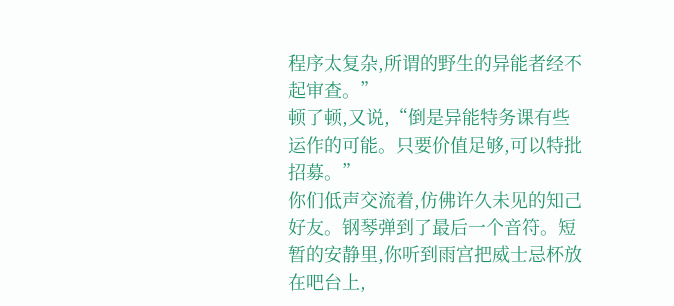程序太复杂,所谓的野生的异能者经不起审查。”
顿了顿,又说,“倒是异能特务课有些运作的可能。只要价值足够,可以特批招募。”
你们低声交流着,仿佛许久未见的知己好友。钢琴弹到了最后一个音符。短暂的安静里,你听到雨宫把威士忌杯放在吧台上,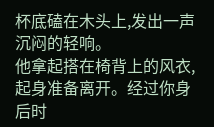杯底磕在木头上,发出一声沉闷的轻响。
他拿起搭在椅背上的风衣,起身准备离开。经过你身后时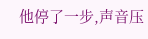他停了一步,声音压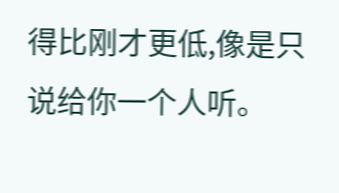得比刚才更低,像是只说给你一个人听。